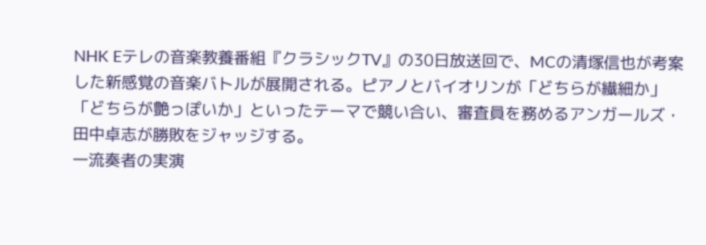NHK Eテレの音楽教養番組『クラシックTV』の30日放送回で、MCの清塚信也が考案した新感覚の音楽バトルが展開される。ピアノとバイオリンが「どちらが繊細か」「どちらが艶っぽいか」といったテーマで競い合い、審査員を務めるアンガールズ・田中卓志が勝敗をジャッジする。
一流奏者の実演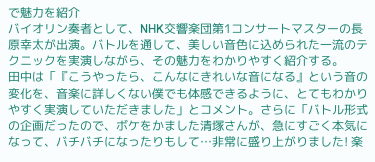で魅力を紹介
バイオリン奏者として、NHK交響楽団第1コンサートマスターの長原幸太が出演。バトルを通して、美しい音色に込められた一流のテクニックを実演しながら、その魅力をわかりやすく紹介する。
田中は「『こうやったら、こんなにきれいな音になる』という音の変化を、音楽に詳しくない僕でも体感できるように、とてもわかりやすく実演していただきました」とコメント。さらに「バトル形式の企画だったので、ボケをかました清塚さんが、急にすごく本気になって、バチバチになったりもして…非常に盛り上がりました! 楽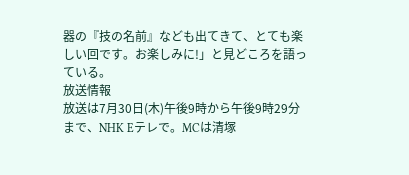器の『技の名前』なども出てきて、とても楽しい回です。お楽しみに!」と見どころを語っている。
放送情報
放送は7月30日(木)午後9時から午後9時29分まで、NHK Eテレで。MCは清塚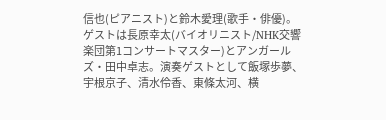信也(ピアニスト)と鈴木愛理(歌手・俳優)。ゲストは長原幸太(バイオリニスト/NHK交響楽団第1コンサートマスター)とアンガールズ・田中卓志。演奏ゲストとして飯塚歩夢、宇根京子、清水伶香、東條太河、横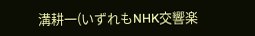溝耕一(いずれもNHK交響楽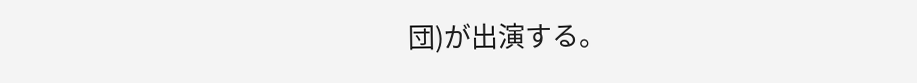団)が出演する。